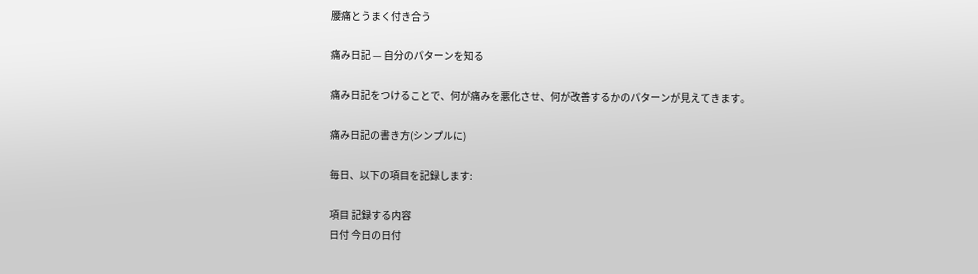腰痛とうまく付き合う

痛み日記 — 自分のパターンを知る

痛み日記をつけることで、何が痛みを悪化させ、何が改善するかのパターンが見えてきます。

痛み日記の書き方(シンプルに)

毎日、以下の項目を記録します:

項目 記録する内容
日付 今日の日付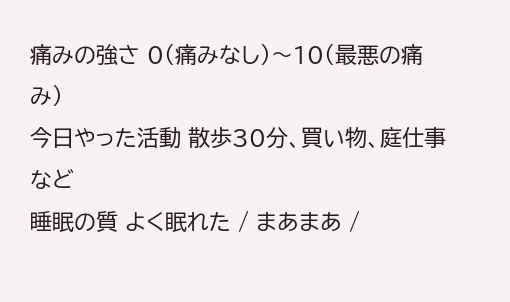痛みの強さ 0(痛みなし)〜10(最悪の痛み)
今日やった活動 散歩30分、買い物、庭仕事など
睡眠の質 よく眠れた / まあまあ /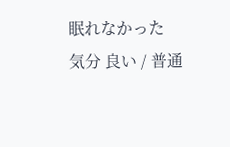眠れなかった
気分 良い / 普通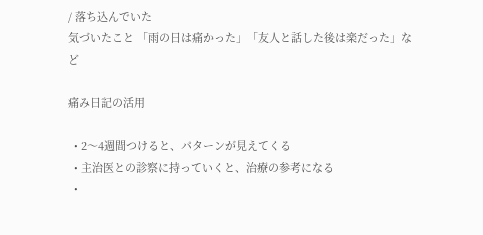/ 落ち込んでいた
気づいたこと 「雨の日は痛かった」「友人と話した後は楽だった」など

痛み日記の活用

  • 2〜4週間つけると、パターンが見えてくる
  • 主治医との診察に持っていくと、治療の参考になる
  •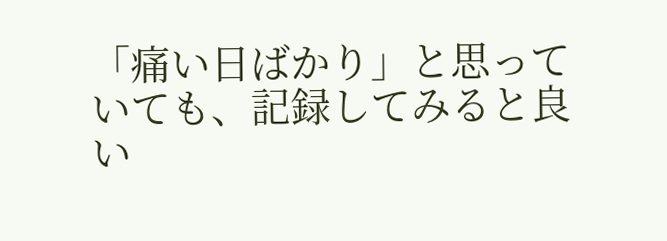「痛い日ばかり」と思っていても、記録してみると良い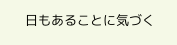日もあることに気づく